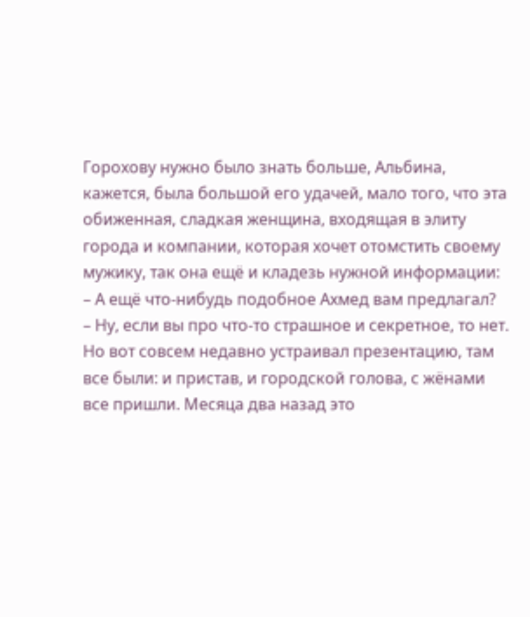Горохову нужно было знать больше, Альбина, кажется, была большой его удачей, мало того, что эта обиженная, сладкая женщина, входящая в элиту города и компании, которая хочет отомстить своему мужику, так она ещё и кладезь нужной информации:
– А ещё что-нибудь подобное Ахмед вам предлагал?
– Ну, если вы про что-то страшное и секретное, то нет. Но вот совсем недавно устраивал презентацию, там все были: и пристав, и городской голова, с жёнами все пришли. Месяца два назад это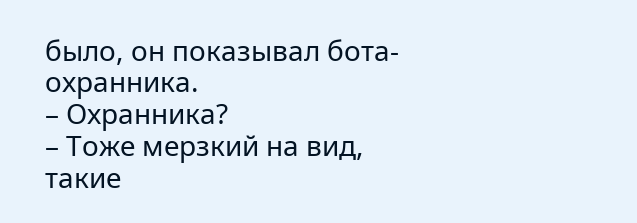было, он показывал бота-охранника.
– Охранника?
– Тоже мерзкий на вид, такие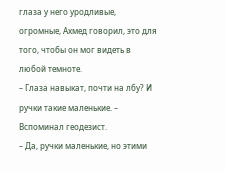глаза у него уродливые, огромные, Ахмед говорил, это для того, чтобы он мог видеть в любой темноте.
– Глаза навыкат, почти на лбу? И ручки такие маленькие. – Вспоминал геодезист.
– Да, ручки маленькие, но этими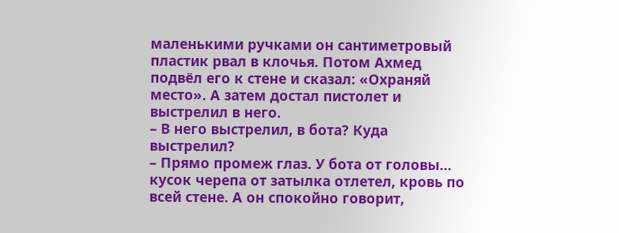маленькими ручками он сантиметровый пластик рвал в клочья. Потом Ахмед подвёл его к стене и сказал: «Охраняй место». А затем достал пистолет и выстрелил в него.
– В него выстрелил, в бота? Куда выстрелил?
– Прямо промеж глаз. У бота от головы… кусок черепа от затылка отлетел, кровь по всей стене. А он спокойно говорит,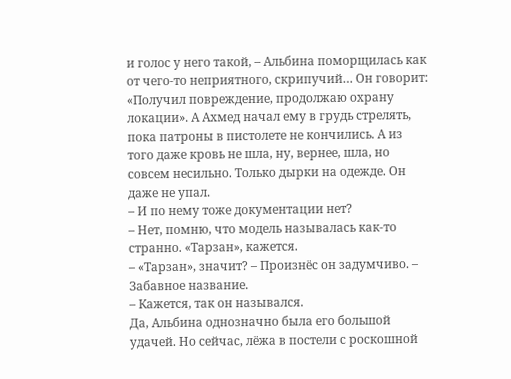и голос у него такой, – Альбина поморщилась как от чего-то неприятного, скрипучий… Он говорит: «Получил повреждение, продолжаю охрану локации». А Ахмед начал ему в грудь стрелять, пока патроны в пистолете не кончились. А из того даже кровь не шла, ну, вернее, шла, но совсем несильно. Только дырки на одежде. Он даже не упал.
– И по нему тоже документации нет?
– Нет, помню, что модель называлась как-то странно. «Тарзан», кажется.
– «Тарзан», значит? – Произнёс он задумчиво. – Забавное название.
– Кажется, так он назывался.
Да, Альбина однозначно была его большой удачей. Но сейчас, лёжа в постели с роскошной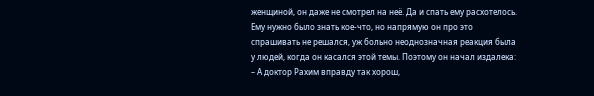женщиной, он даже не смотрел на неё. Да и спать ему расхотелось.
Ему нужно было знать кое-что, но напрямую он про это спрашивать не решался, уж больно неоднозначная реакция была у людей, когда он касался этой темы. Поэтому он начал издалека:
– А доктор Рахим вправду так хорош,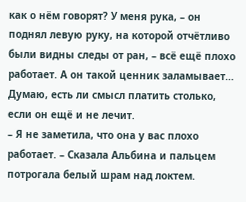как о нём говорят? У меня рука, – он поднял левую руку, на которой отчётливо были видны следы от ран, – всё ещё плохо работает. А он такой ценник заламывает… Думаю, есть ли смысл платить столько, если он ещё и не лечит.
– Я не заметила, что она у вас плохо работает. – Сказала Альбина и пальцем потрогала белый шрам над локтем.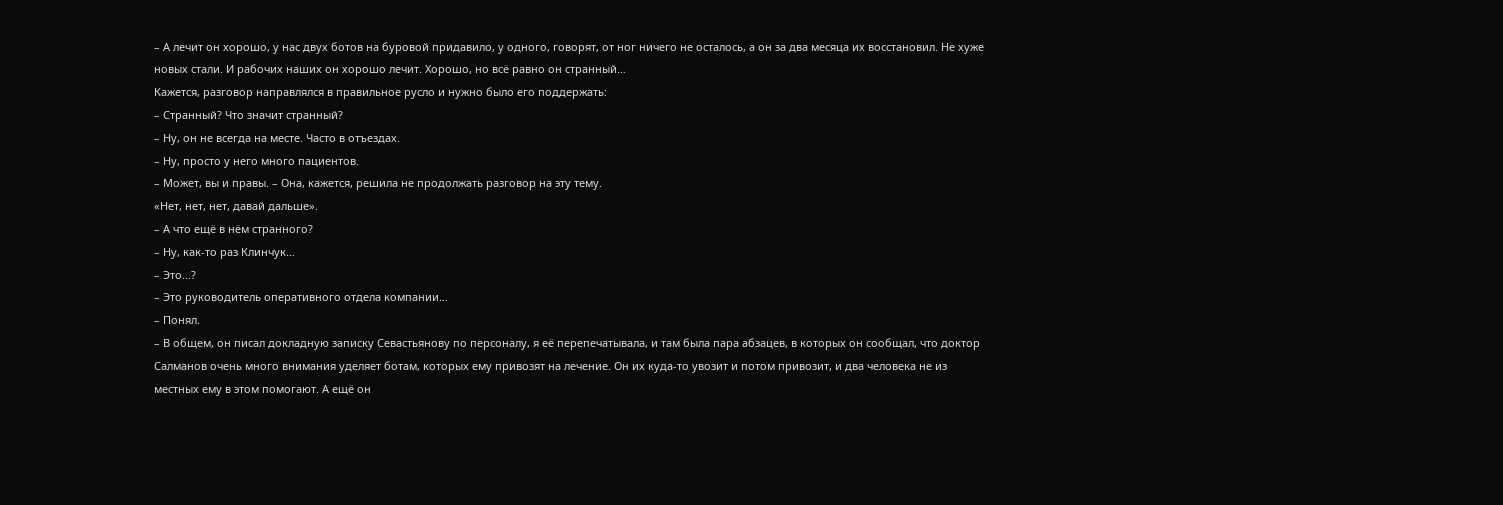– А лечит он хорошо, у нас двух ботов на буровой придавило, у одного, говорят, от ног ничего не осталось, а он за два месяца их восстановил. Не хуже новых стали. И рабочих наших он хорошо лечит. Хорошо, но всё равно он странный…
Кажется, разговор направлялся в правильное русло и нужно было его поддержать:
– Странный? Что значит странный?
– Ну, он не всегда на месте. Часто в отъездах.
– Ну, просто у него много пациентов.
– Может, вы и правы. – Она, кажется, решила не продолжать разговор на эту тему.
«Нет, нет, нет, давай дальше».
– А что ещё в нём странного?
– Ну, как-то раз Клинчук…
– Это…?
– Это руководитель оперативного отдела компании…
– Понял.
– В общем, он писал докладную записку Севастьянову по персоналу, я её перепечатывала, и там была пара абзацев, в которых он сообщал, что доктор Салманов очень много внимания уделяет ботам, которых ему привозят на лечение. Он их куда-то увозит и потом привозит, и два человека не из местных ему в этом помогают. А ещё он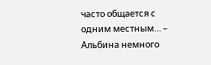часто общается с одним местным… – Альбина немного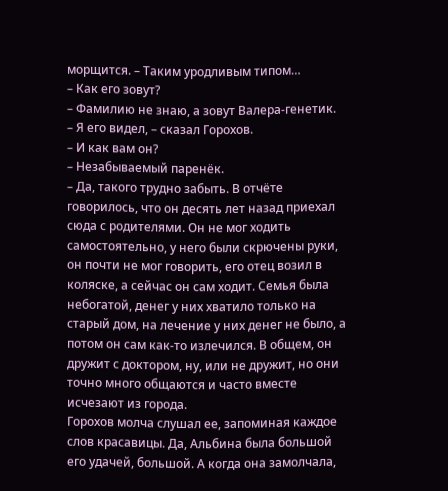морщится. – Таким уродливым типом…
– Как его зовут?
– Фамилию не знаю, а зовут Валера-генетик.
– Я его видел, – сказал Горохов.
– И как вам он?
– Незабываемый паренёк.
– Да, такого трудно забыть. В отчёте говорилось, что он десять лет назад приехал сюда с родителями. Он не мог ходить самостоятельно, у него были скрючены руки, он почти не мог говорить, его отец возил в коляске, а сейчас он сам ходит. Семья была небогатой, денег у них хватило только на старый дом, на лечение у них денег не было, а потом он сам как-то излечился. В общем, он дружит с доктором, ну, или не дружит, но они точно много общаются и часто вместе исчезают из города.
Горохов молча слушал ее, запоминая каждое слов красавицы. Да, Альбина была большой его удачей, большой. А когда она замолчала,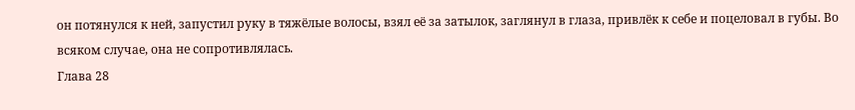он потянулся к ней, запустил руку в тяжёлые волосы, взял её за затылок, заглянул в глаза, привлёк к себе и поцеловал в губы. Во всяком случае, она не сопротивлялась.
Глава 28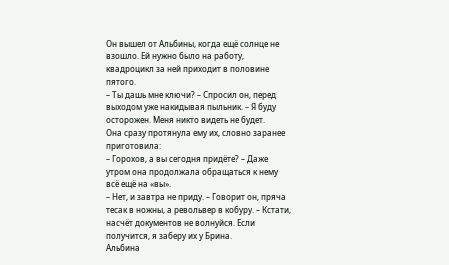Он вышел от Альбины, когда ещё солнце не взошло. Ей нужно было на работу, квадроцикл за ней приходит в половине пятого.
– Ты дашь мне ключи? – Спросил он, перед выходом уже накидывая пыльник. – Я буду осторожен. Меня никто видеть не будет.
Она сразу протянула ему их, словно заранее приготовила:
– Горохов, а вы сегодня придёте? – Даже утром она продолжала обращаться к нему всё ещё на «вы».
– Нет, и завтра не приду. – Говорит он, пряча тесак в ножны, а револьвер в кобуру. – Кстати, насчёт документов не волнуйся. Если получится, я заберу их у Брина.
Альбина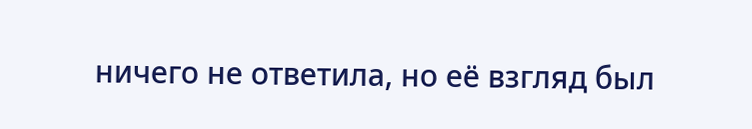ничего не ответила, но её взгляд был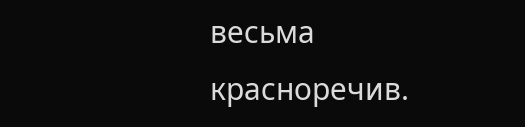весьма красноречив.